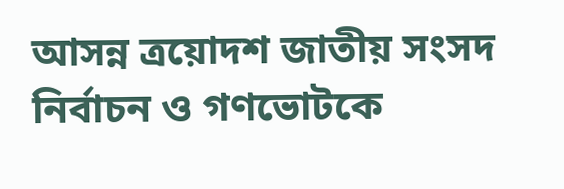আসন্ন ত্রয়োদশ জাতীয় সংসদ নির্বাচন ও গণভোটকে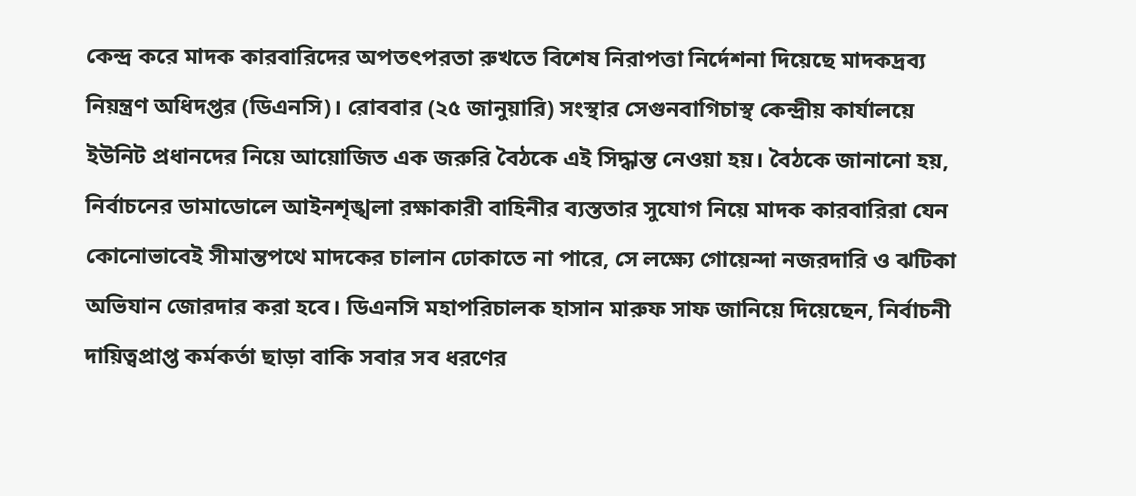কেন্দ্র করে মাদক কারবারিদের অপতৎপরতা রুখতে বিশেষ নিরাপত্তা নির্দেশনা দিয়েছে মাদকদ্রব্য নিয়ন্ত্রণ অধিদপ্তর (ডিএনসি)। রোববার (২৫ জানুয়ারি) সংস্থার সেগুনবাগিচাস্থ কেন্দ্রীয় কার্যালয়ে ইউনিট প্রধানদের নিয়ে আয়োজিত এক জরুরি বৈঠকে এই সিদ্ধান্ত নেওয়া হয়। বৈঠকে জানানো হয়, নির্বাচনের ডামাডোলে আইনশৃঙ্খলা রক্ষাকারী বাহিনীর ব্যস্ততার সুযোগ নিয়ে মাদক কারবারিরা যেন কোনোভাবেই সীমান্তপথে মাদকের চালান ঢোকাতে না পারে, সে লক্ষ্যে গোয়েন্দা নজরদারি ও ঝটিকা অভিযান জোরদার করা হবে। ডিএনসি মহাপরিচালক হাসান মারুফ সাফ জানিয়ে দিয়েছেন, নির্বাচনী দায়িত্বপ্রাপ্ত কর্মকর্তা ছাড়া বাকি সবার সব ধরণের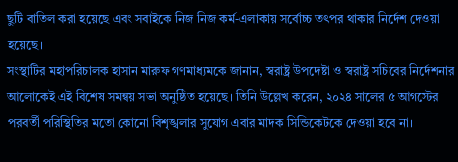ছুটি বাতিল করা হয়েছে এবং সবাইকে নিজ নিজ কর্ম-এলাকায় সর্বোচ্চ তৎপর থাকার নির্দেশ দেওয়া হয়েছে।
সংস্থাটির মহাপরিচালক হাসান মারুফ গণমাধ্যমকে জানান, স্বরাষ্ট্র উপদেষ্টা ও স্বরাষ্ট্র সচিবের নির্দেশনার আলোকেই এই বিশেষ সমন্বয় সভা অনুষ্ঠিত হয়েছে। তিনি উল্লেখ করেন, ২০২৪ সালের ৫ আগস্টের পরবর্তী পরিস্থিতির মতো কোনো বিশৃঙ্খলার সুযোগ এবার মাদক সিন্ডিকেটকে দেওয়া হবে না।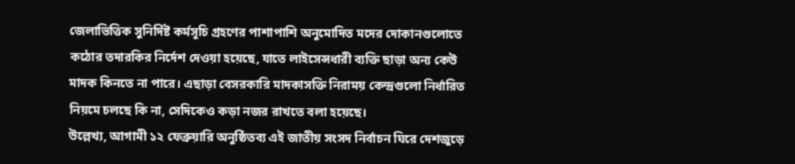জেলাভিত্তিক সুনির্দিষ্ট কর্মসূচি গ্রহণের পাশাপাশি অনুমোদিত মদের দোকানগুলোতে কঠোর তদারকির নির্দেশ দেওয়া হয়েছে, যাতে লাইসেন্সধারী ব্যক্তি ছাড়া অন্য কেউ মাদক কিনতে না পারে। এছাড়া বেসরকারি মাদকাসক্তি নিরাময় কেন্দ্রগুলো নির্ধারিত নিয়মে চলছে কি না, সেদিকেও কড়া নজর রাখতে বলা হয়েছে।
উল্লেখ্য, আগামী ১২ ফেব্রুয়ারি অনুষ্ঠিতব্য এই জাতীয় সংসদ নির্বাচন ঘিরে দেশজুড়ে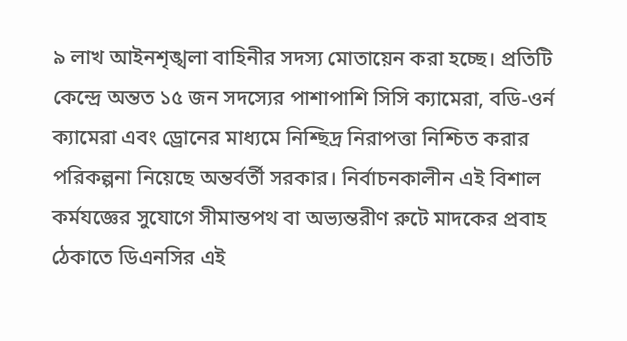৯ লাখ আইনশৃঙ্খলা বাহিনীর সদস্য মোতায়েন করা হচ্ছে। প্রতিটি কেন্দ্রে অন্তত ১৫ জন সদস্যের পাশাপাশি সিসি ক্যামেরা, বডি-ওর্ন ক্যামেরা এবং ড্রোনের মাধ্যমে নিশ্ছিদ্র নিরাপত্তা নিশ্চিত করার পরিকল্পনা নিয়েছে অন্তর্বর্তী সরকার। নির্বাচনকালীন এই বিশাল কর্মযজ্ঞের সুযোগে সীমান্তপথ বা অভ্যন্তরীণ রুটে মাদকের প্রবাহ ঠেকাতে ডিএনসির এই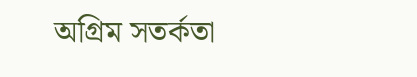অগ্রিম সতর্কতা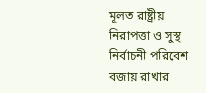মূলত রাষ্ট্রীয় নিরাপত্তা ও সুস্থ নির্বাচনী পরিবেশ বজায় রাখার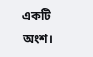একটি অংশ।